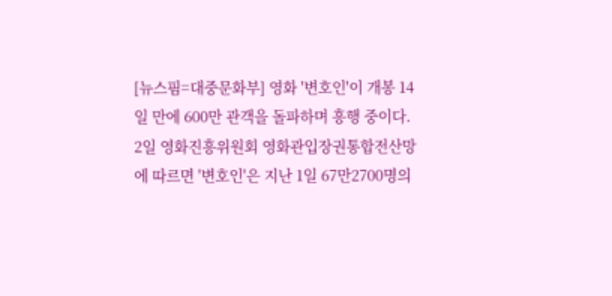[뉴스핌=대중문화부] 영화 '변호인'이 개봉 14일 만에 600만 관객을 돌파하며 흥행 중이다.
2일 영화진흥위원회 영화관입장권통합전산망에 따르면 '변호인'은 지난 1일 67만2700명의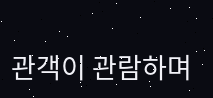관객이 관람하며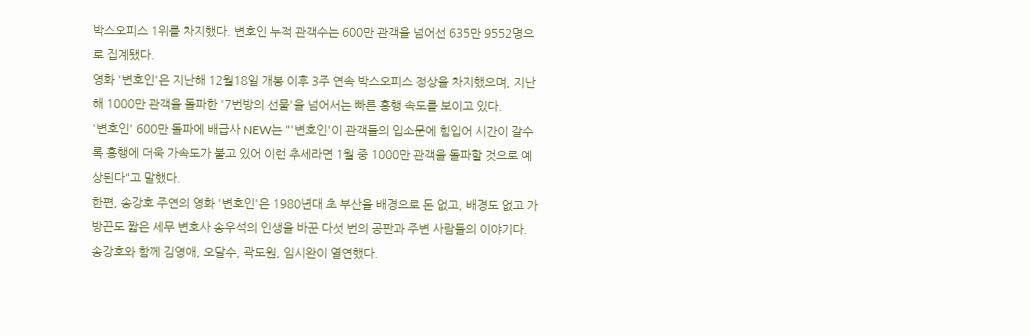박스오피스 1위를 차지했다. 변호인 누적 관객수는 600만 관객을 넘어선 635만 9552명으로 집계됐다.
영화 '변호인'은 지난해 12월18일 개봉 이후 3주 연속 박스오피스 정상을 차지했으며, 지난해 1000만 관객을 돌파한 '7번방의 선물'을 넘어서는 빠른 흥행 속도를 보이고 있다.
'변호인' 600만 돌파에 배급사 NEW는 "'변호인'이 관객들의 입소문에 힘입어 시간이 갈수록 흥행에 더욱 가속도가 붙고 있어 이런 추세라면 1월 중 1000만 관객을 돌파할 것으로 예상된다"고 말했다.
한편, 송강호 주연의 영화 '변호인'은 1980년대 초 부산을 배경으로 돈 없고, 배경도 없고 가방끈도 짧은 세무 변호사 송우석의 인생을 바꾼 다섯 번의 공판과 주변 사람들의 이야기다. 송강호와 함께 김영애, 오달수, 곽도원, 임시완이 열연했다.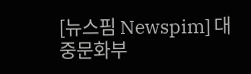[뉴스핌 Newspim] 대중문화부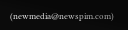(newmedia@newspim.com)